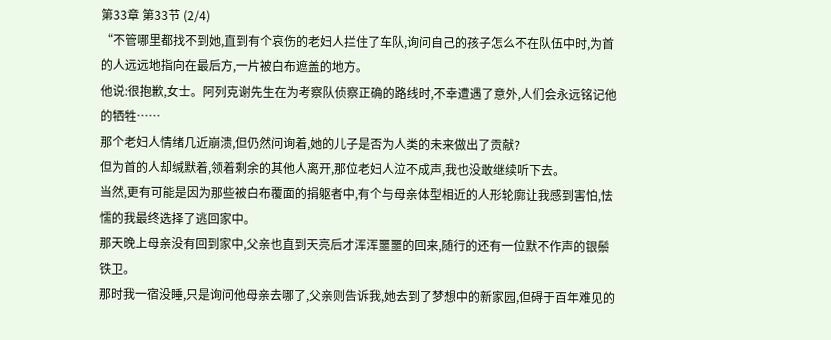第33章 第33节 (2/4)
“不管哪里都找不到她,直到有个哀伤的老妇人拦住了车队,询问自己的孩子怎么不在队伍中时,为首的人远远地指向在最后方,一片被白布遮盖的地方。
他说:很抱歉,女士。阿列克谢先生在为考察队侦察正确的路线时,不幸遭遇了意外,人们会永远铭记他的牺牲……
那个老妇人情绪几近崩溃,但仍然问询着,她的儿子是否为人类的未来做出了贡献?
但为首的人却缄默着,领着剩余的其他人离开,那位老妇人泣不成声,我也没敢继续听下去。
当然,更有可能是因为那些被白布覆面的捐躯者中,有个与母亲体型相近的人形轮廓让我感到害怕,怯懦的我最终选择了逃回家中。
那天晚上母亲没有回到家中,父亲也直到天亮后才浑浑噩噩的回来,随行的还有一位默不作声的银鬃铁卫。
那时我一宿没睡,只是询问他母亲去哪了,父亲则告诉我,她去到了梦想中的新家园,但碍于百年难见的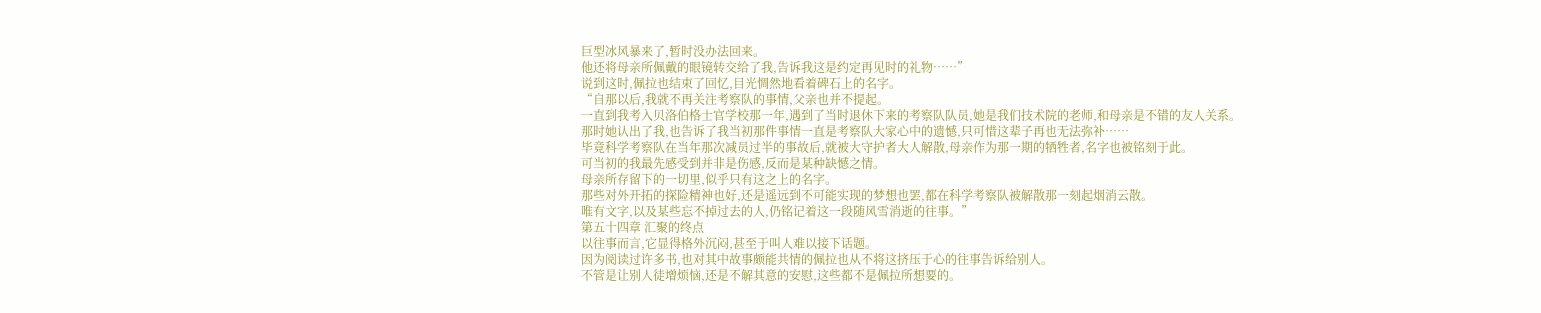巨型冰风暴来了,暂时没办法回来。
他还将母亲所佩戴的眼镜转交给了我,告诉我这是约定再见时的礼物……”
说到这时,佩拉也结束了回忆,目光惆然地看着碑石上的名字。
“自那以后,我就不再关注考察队的事情,父亲也并不提起。
一直到我考入贝洛伯格士官学校那一年,遇到了当时退休下来的考察队队员,她是我们技术院的老师,和母亲是不错的友人关系。
那时她认出了我,也告诉了我当初那件事情一直是考察队大家心中的遗憾,只可惜这辈子再也无法弥补……
毕竟科学考察队在当年那次减员过半的事故后,就被大守护者大人解散,母亲作为那一期的牺牲者,名字也被铭刻于此。
可当初的我最先感受到并非是伤感,反而是某种缺憾之情。
母亲所存留下的一切里,似乎只有这之上的名字。
那些对外开拓的探险精神也好,还是遥远到不可能实现的梦想也罢,都在科学考察队被解散那一刻起烟消云散。
唯有文字,以及某些忘不掉过去的人,仍铭记着这一段随风雪消逝的往事。”
第五十四章 汇聚的终点
以往事而言,它显得格外沉闷,甚至于叫人难以接下话题。
因为阅读过许多书,也对其中故事颇能共情的佩拉也从不将这挤压于心的往事告诉给别人。
不管是让别人徒增烦恼,还是不解其意的安慰,这些都不是佩拉所想要的。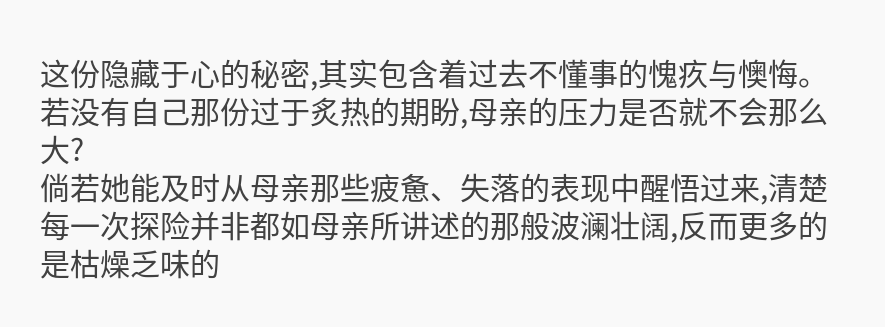这份隐藏于心的秘密,其实包含着过去不懂事的愧疚与懊悔。
若没有自己那份过于炙热的期盼,母亲的压力是否就不会那么大?
倘若她能及时从母亲那些疲惫、失落的表现中醒悟过来,清楚每一次探险并非都如母亲所讲述的那般波澜壮阔,反而更多的是枯燥乏味的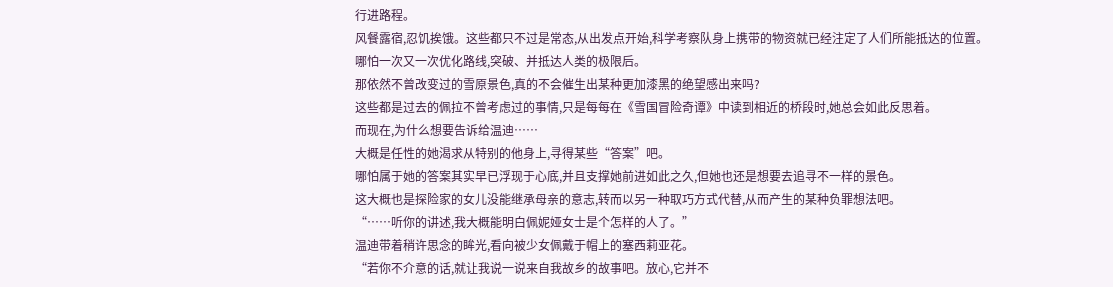行进路程。
风餐露宿,忍饥挨饿。这些都只不过是常态,从出发点开始,科学考察队身上携带的物资就已经注定了人们所能抵达的位置。
哪怕一次又一次优化路线,突破、并抵达人类的极限后。
那依然不曾改变过的雪原景色,真的不会催生出某种更加漆黑的绝望感出来吗?
这些都是过去的佩拉不曾考虑过的事情,只是每每在《雪国冒险奇谭》中读到相近的桥段时,她总会如此反思着。
而现在,为什么想要告诉给温迪……
大概是任性的她渴求从特别的他身上,寻得某些“答案”吧。
哪怕属于她的答案其实早已浮现于心底,并且支撑她前进如此之久,但她也还是想要去追寻不一样的景色。
这大概也是探险家的女儿没能继承母亲的意志,转而以另一种取巧方式代替,从而产生的某种负罪想法吧。
“……听你的讲述,我大概能明白佩妮娅女士是个怎样的人了。”
温迪带着稍许思念的眸光,看向被少女佩戴于帽上的塞西莉亚花。
“若你不介意的话,就让我说一说来自我故乡的故事吧。放心,它并不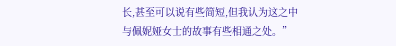长,甚至可以说有些简短,但我认为这之中与佩妮娅女士的故事有些相通之处。”